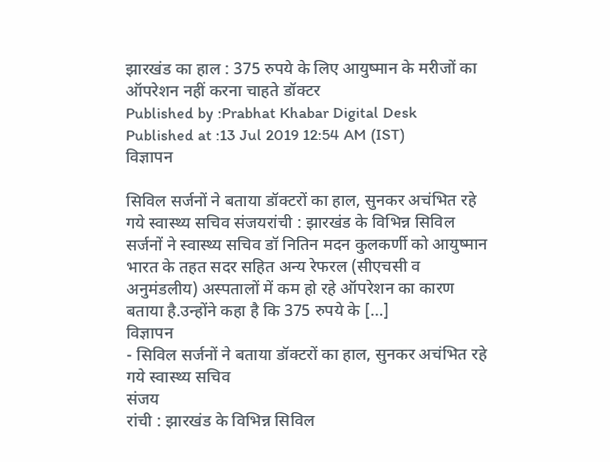झारखंड का हाल : 375 रुपये के लिए आयुष्मान के मरीजों का ऑपरेशन नहीं करना चाहते डॉक्टर
Published by :Prabhat Khabar Digital Desk
Published at :13 Jul 2019 12:54 AM (IST)
विज्ञापन

सिविल सर्जनों ने बताया डॉक्टरों का हाल, सुनकर अचंभित रहे गये स्वास्थ्य सचिव संजयरांची : झारखंड के विभिन्न सिविल सर्जनों ने स्वास्थ्य सचिव डॉ नितिन मदन कुलकर्णी को आयुष्मान भारत के तहत सदर सहित अन्य रेफरल (सीएचसी व अनुमंडलीय) अस्पतालों में कम हो रहे ऑपरेशन का कारण बताया है.उन्होंने कहा है कि 375 रुपये के […]
विज्ञापन
- सिविल सर्जनों ने बताया डॉक्टरों का हाल, सुनकर अचंभित रहे गये स्वास्थ्य सचिव
संजय
रांची : झारखंड के विभिन्न सिविल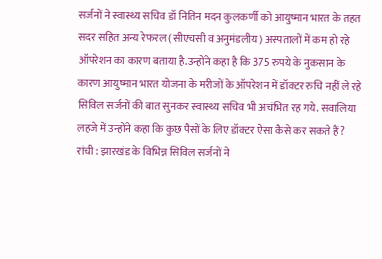सर्जनों ने स्वास्थ्य सचिव डॉ नितिन मदन कुलकर्णी को आयुष्मान भारत के तहत सदर सहित अन्य रेफरल (सीएचसी व अनुमंडलीय) अस्पतालों में कम हो रहे ऑपरेशन का कारण बताया है.उन्होंने कहा है कि 375 रुपये के नुकसान के कारण आयुष्मान भारत योजना के मरीजों के ऑपरेशन में डॉक्टर रुचि नहीं ले रहे सिविल सर्जनों की बात सुनकर स्वास्थ्य सचिव भी अचंभित रह गये. सवालिया लहजे में उन्होंने कहा कि कुछ पैसों के लिए डॉक्टर ऐसा कैसे कर सकते हैं?
रांची : झारखंड के विभिन्न सिविल सर्जनों ने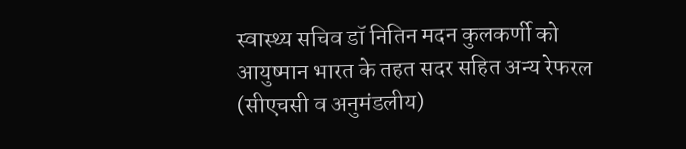स्वास्थ्य सचिव डॉ नितिन मदन कुलकर्णी को आयुष्मान भारत के तहत सदर सहित अन्य रेफरल (सीएचसी व अनुमंडलीय)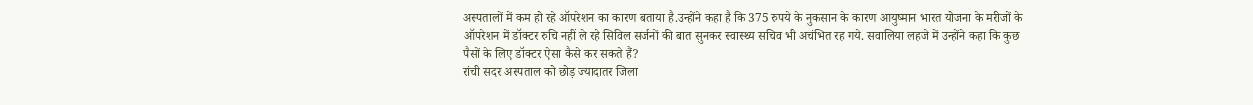अस्पतालों में कम हो रहे ऑपरेशन का कारण बताया है.उन्होंने कहा है कि 375 रुपये के नुकसान के कारण आयुष्मान भारत योजना के मरीजों के ऑपरेशन में डॉक्टर रुचि नहीं ले रहे सिविल सर्जनों की बात सुनकर स्वास्थ्य सचिव भी अचंभित रह गये. सवालिया लहजे में उन्होंने कहा कि कुछ पैसों के लिए डॉक्टर ऐसा कैसे कर सकते हैं?
रांची सदर अस्पताल को छोड़ ज्यादातर जिला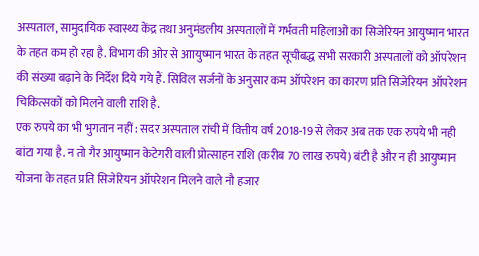अस्पताल, सामुदायिक स्वास्थ्य केंद्र तथा अनुमंडलीय अस्पतालों में गर्भवती महिलाओं का सिजेरियन आयुष्मान भारत के तहत कम हो रहा है. विभाग की ओर से आायुष्मान भारत के तहत सूचीबद्ध सभी सरकारी अस्पतालों को ऑपरेशन की संख्या बढ़ाने के निर्देश दिये गये हैं. सिविल सर्जनों के अनुसार कम ऑपरेशन का कारण प्रति सिजेरियन ऑपरेशन चिकित्सकों को मिलने वाली राशि है.
एक रुपये का भी भुगतान नहीं : सदर अस्पताल रांची में वित्तीय वर्ष 2018-19 से लेकर अब तक एक रुपये भी नही बांटा गया है. न तो गैर आयुष्मान केटेगरी वाली प्रोत्साहन राशि (करीब 70 लाख रुपये) बंटी है और न ही आयुष्मान योजना के तहत प्रति सिजेरियन ऑपरेशन मिलने वाले नौ हजार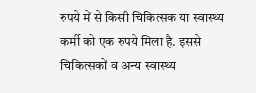रुपये में से किसी चिकित्सक या स्वास्थ्य कर्मी को एक रुपये मिला है. इससे चिकित्सकों व अन्य स्वास्थ्य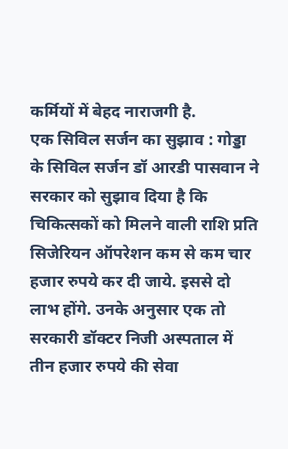कर्मियों में बेहद नाराजगी है.
एक सिविल सर्जन का सुझाव : गोड्डा के सिविल सर्जन डॉ आरडी पासवान ने सरकार को सुझाव दिया है कि चिकित्सकों को मिलने वाली राशि प्रति सिजेरियन ऑपरेशन कम से कम चार हजार रुपये कर दी जाये. इससे दो लाभ होंगे. उनके अनुसार एक तो सरकारी डॉक्टर निजी अस्पताल में तीन हजार रुपये की सेवा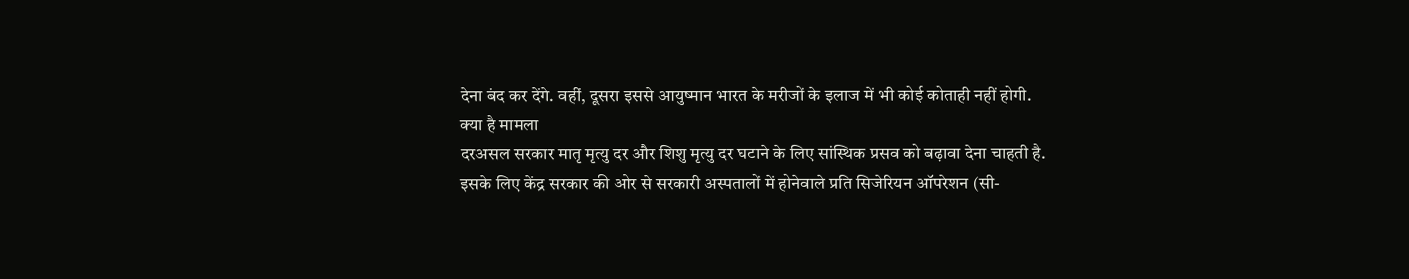देना बंद कर देंगे. वहीं, दूसरा इससे आयुष्मान भारत के मरीजों के इलाज में भी कोई कोताही नहीं होगी.
क्या है मामला
दरअसल सरकार मातृ मृत्यु दर और शिशु मृत्यु दर घटाने के लिए सांस्थिक प्रसव को बढ़ावा देना चाहती है. इसके लिए केंद्र सरकार की ओर से सरकारी अस्पतालों में होनेवाले प्रति सिजेरियन ऑपरेशन (सी-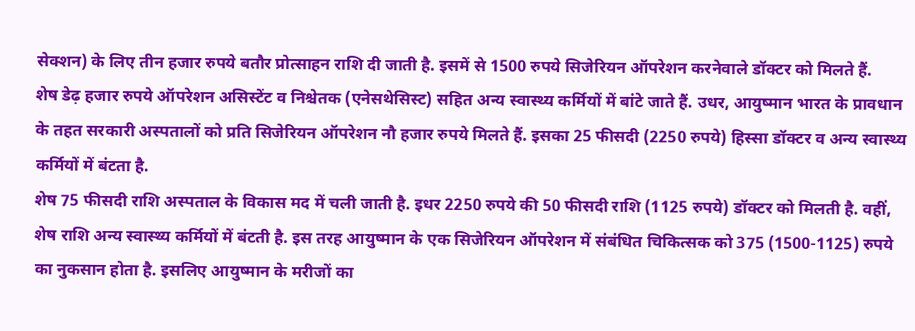सेक्शन) के लिए तीन हजार रुपये बतौर प्रोत्साहन राशि दी जाती है. इसमें से 1500 रुपये सिजेरियन ऑपरेशन करनेवाले डॉक्टर को मिलते हैं.
शेष डेढ़ हजार रुपये ऑपरेशन असिस्टेंट व निश्चेतक (एनेसथेसिस्ट) सहित अन्य स्वास्थ्य कर्मियों में बांटे जाते हैं. उधर, आयुष्मान भारत के प्रावधान के तहत सरकारी अस्पतालों को प्रति सिजेरियन ऑपरेशन नौ हजार रुपये मिलते हैं. इसका 25 फीसदी (2250 रुपये) हिस्सा डॉक्टर व अन्य स्वास्थ्य कर्मियों में बंटता है.
शेष 75 फीसदी राशि अस्पताल के विकास मद में चली जाती है. इधर 2250 रुपये की 50 फीसदी राशि (1125 रुपये) डॉक्टर को मिलती है. वहीं, शेष राशि अन्य स्वास्थ्य कर्मियों में बंटती है. इस तरह आयुष्मान के एक सिजेरियन ऑपरेशन में संबंधित चिकित्सक को 375 (1500-1125) रुपये का नुकसान होता है. इसलिए आयुष्मान के मरीजों का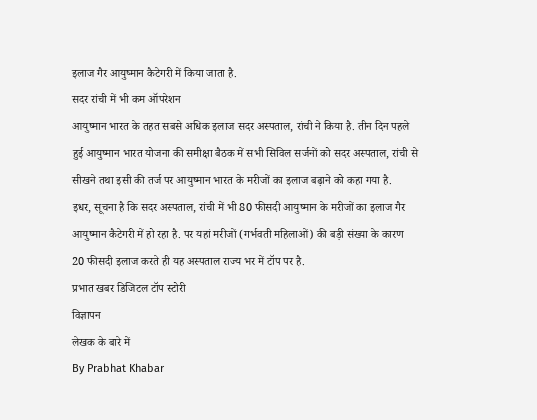इलाज गैर आयुष्मान कैटेगरी में किया जाता है.
सदर रांची में भी कम ऑपरेशन
आयुष्मान भारत के तहत सबसे अधिक इलाज सदर अस्पताल, रांची ने किया है. तीन दिन पहले हुई आयुष्मान भारत योजना की समीक्षा बैठक में सभी सिविल सर्जनों को सदर अस्पताल, रांची से सीखने तथा इसी की तर्ज पर आयुष्मान भारत के मरीजों का इलाज बढ़ाने को कहा गया है.
इधर, सूचना है कि सदर अस्पताल, रांची में भी 80 फीसदी आयुष्मान के मरीजों का इलाज गैर आयुष्मान कैटेगरी में हो रहा है. पर यहां मरीजों (गर्भवती महिलाओं) की बड़ी संख्या के कारण 20 फीसदी इलाज करते ही यह अस्पताल राज्य भर में टॉप पर है.
प्रभात खबर डिजिटल टॉप स्टोरी
विज्ञापन
लेखक के बारे में
By Prabhat Khabar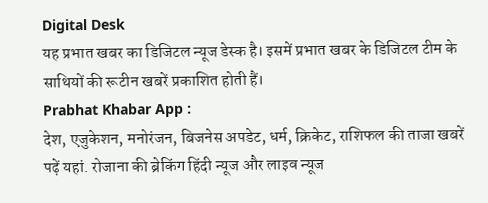Digital Desk
यह प्रभात खबर का डिजिटल न्यूज डेस्क है। इसमें प्रभात खबर के डिजिटल टीम के साथियों की रूटीन खबरें प्रकाशित होती हैं।
Prabhat Khabar App :
देश, एजुकेशन, मनोरंजन, बिजनेस अपडेट, धर्म, क्रिकेट, राशिफल की ताजा खबरें पढ़ें यहां. रोजाना की ब्रेकिंग हिंदी न्यूज और लाइव न्यूज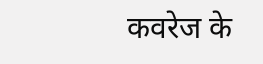कवरेज के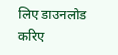लिए डाउनलोड करिए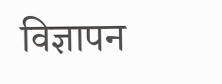विज्ञापन